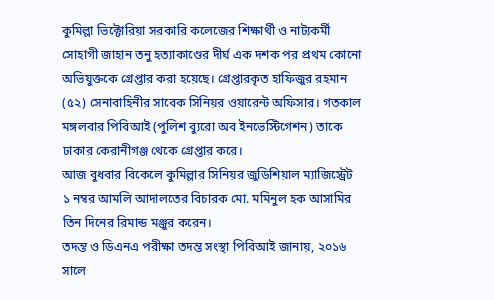কুমিল্লা ভিক্টোরিয়া সরকারি কলেজের শিক্ষার্থী ও নাট্যকর্মী সোহাগী জাহান তনু হত্যাকাণ্ডের দীর্ঘ এক দশক পর প্রথম কোনো অভিযুক্তকে গ্রেপ্তার করা হয়েছে। গ্রেপ্তারকৃত হাফিজুর রহমান (৫২) সেনাবাহিনীর সাবেক সিনিয়র ওয়ারেন্ট অফিসার। গতকাল মঙ্গলবার পিবিআই (পুলিশ ব্যুরো অব ইনভেস্টিগেশন) তাকে ঢাকার কেরানীগঞ্জ থেকে গ্রেপ্তার করে।
আজ বুধবার বিকেলে কুমিল্লার সিনিয়র জুডিশিয়াল ম্যাজিস্ট্রেট ১ নম্বর আমলি আদালতের বিচারক মো. মমিনুল হক আসামির তিন দিনের রিমান্ড মঞ্জুর করেন।
তদন্ত ও ডিএনএ পরীক্ষা তদন্ত সংস্থা পিবিআই জানায়, ২০১৬ সালে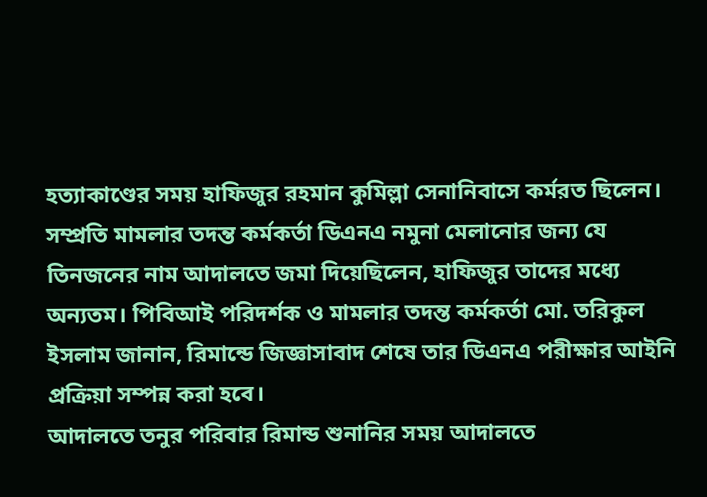হত্যাকাণ্ডের সময় হাফিজুর রহমান কুমিল্লা সেনানিবাসে কর্মরত ছিলেন। সম্প্রতি মামলার তদন্ত কর্মকর্তা ডিএনএ নমুনা মেলানোর জন্য যে তিনজনের নাম আদালতে জমা দিয়েছিলেন, হাফিজুর তাদের মধ্যে অন্যতম। পিবিআই পরিদর্শক ও মামলার তদন্ত কর্মকর্তা মো. তরিকুল ইসলাম জানান, রিমান্ডে জিজ্ঞাসাবাদ শেষে তার ডিএনএ পরীক্ষার আইনি প্রক্রিয়া সম্পন্ন করা হবে।
আদালতে তনুর পরিবার রিমান্ড শুনানির সময় আদালতে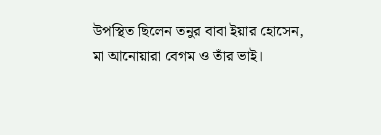উপস্থিত ছিলেন তনুর বাবা ইয়ার হোসেন, মা আনোয়ারা বেগম ও তাঁর ভাই।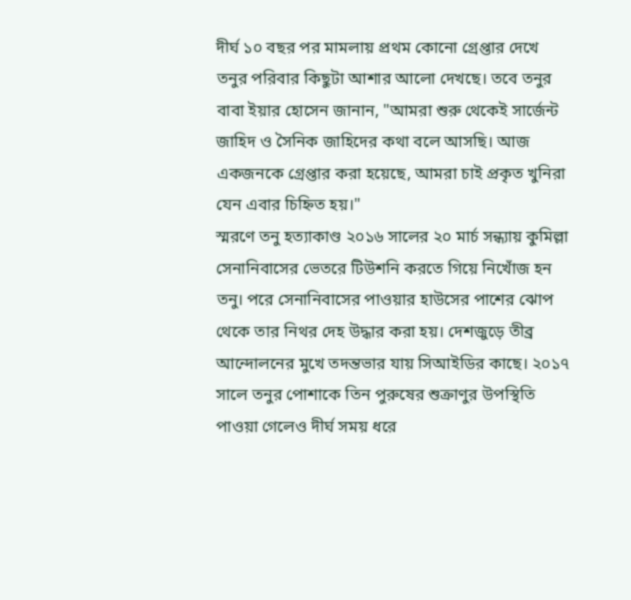দীর্ঘ ১০ বছর পর মামলায় প্রথম কোনো গ্রেপ্তার দেখে তনুর পরিবার কিছুটা আশার আলো দেখছে। তবে তনুর বাবা ইয়ার হোসেন জানান, "আমরা শুরু থেকেই সার্জেন্ট জাহিদ ও সৈনিক জাহিদের কথা বলে আসছি। আজ একজনকে গ্রেপ্তার করা হয়েছে, আমরা চাই প্রকৃত খুনিরা যেন এবার চিহ্নিত হয়।"
স্মরণে তনু হত্যাকাণ্ড ২০১৬ সালের ২০ মার্চ সন্ধ্যায় কুমিল্লা সেনানিবাসের ভেতরে টিউশনি করতে গিয়ে নিখোঁজ হন তনু। পরে সেনানিবাসের পাওয়ার হাউসের পাশের ঝোপ থেকে তার নিথর দেহ উদ্ধার করা হয়। দেশজুড়ে তীব্র আন্দোলনের মুখে তদন্তভার যায় সিআইডির কাছে। ২০১৭ সালে তনুর পোশাকে তিন পুরুষের শুক্রাণুর উপস্থিতি পাওয়া গেলেও দীর্ঘ সময় ধরে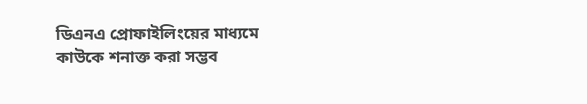ডিএনএ প্রোফাইলিংয়ের মাধ্যমে কাউকে শনাক্ত করা সম্ভব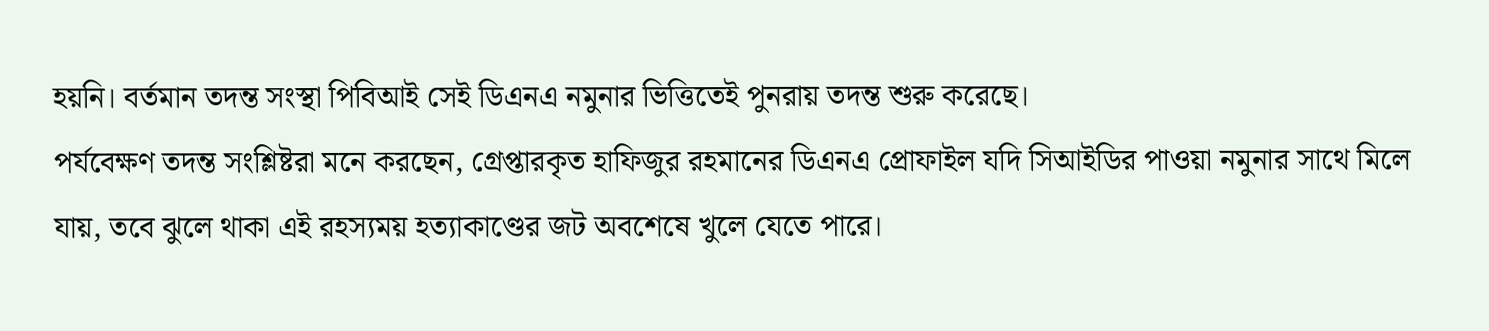হয়নি। বর্তমান তদন্ত সংস্থা পিবিআই সেই ডিএনএ নমুনার ভিত্তিতেই পুনরায় তদন্ত শুরু করেছে।
পর্যবেক্ষণ তদন্ত সংশ্লিষ্টরা মনে করছেন, গ্রেপ্তারকৃত হাফিজুর রহমানের ডিএনএ প্রোফাইল যদি সিআইডির পাওয়া নমুনার সাথে মিলে যায়, তবে ঝুলে থাকা এই রহস্যময় হত্যাকাণ্ডের জট অবশেষে খুলে যেতে পারে।